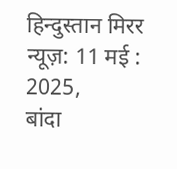हिन्दुस्तान मिरर न्यूज़: 11 मई : 2025,
बांदा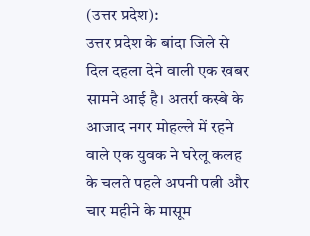(उत्तर प्रदेश):
उत्तर प्रदेश के बांदा जिले से दिल दहला देने वाली एक खबर सामने आई है। अतर्रा कस्बे के आजाद नगर मोहल्ले में रहने वाले एक युवक ने घरेलू कलह के चलते पहले अपनी पत्नी और चार महीने के मासूम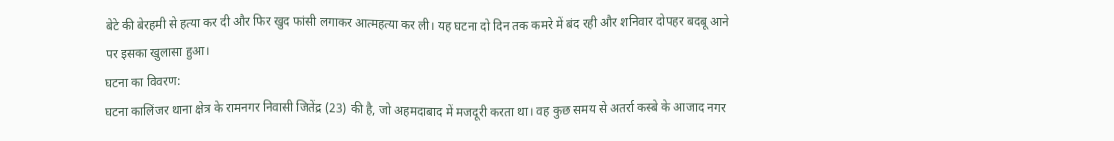बेटे की बेरहमी से हत्या कर दी और फिर खुद फांसी लगाकर आत्महत्या कर ली। यह घटना दो दिन तक कमरे में बंद रही और शनिवार दोपहर बदबू आने पर इसका खुलासा हुआ।
घटना का विवरण:
घटना कालिंजर थाना क्षेत्र के रामनगर निवासी जितेंद्र (23) की है, जो अहमदाबाद में मजदूरी करता था। वह कुछ समय से अतर्रा कस्बे के आजाद नगर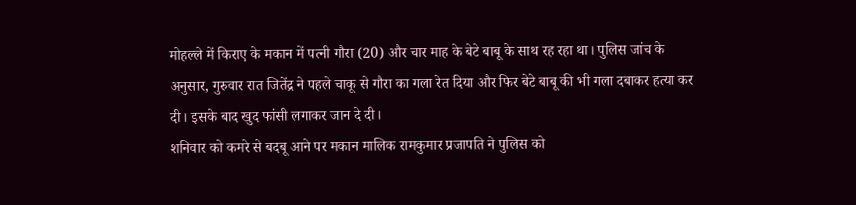मोहल्ले में किराए के मकान में पत्नी गौरा (20) और चार माह के बेटे बाबू के साथ रह रहा था। पुलिस जांच के अनुसार, गुरुवार रात जितेंद्र ने पहले चाकू से गौरा का गला रेत दिया और फिर बेटे बाबू की भी गला दबाकर हत्या कर दी। इसके बाद खुद फांसी लगाकर जान दे दी।
शनिवार को कमरे से बदबू आने पर मकान मालिक रामकुमार प्रजापति ने पुलिस को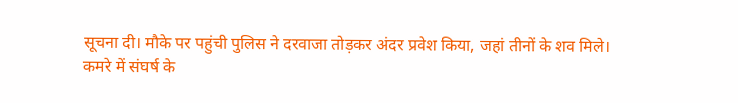सूचना दी। मौके पर पहुंची पुलिस ने दरवाजा तोड़कर अंदर प्रवेश किया, जहां तीनों के शव मिले।
कमरे में संघर्ष के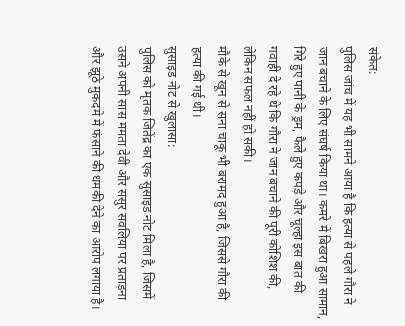संकेत:
पुलिस जांच में यह भी सामने आया है कि हत्या से पहले गौरा ने जान बचाने के लिए संघर्ष किया था। कमरे में बिखरा हुआ सामान, गिरे हुए पानी के ड्रम, फैले हुए कपड़े और चूल्हा इस बात की गवाही दे रहे थे कि गौरा ने जान बचाने की पूरी कोशिश की, लेकिन सफल नहीं हो सकी।
मौके से खून से सना चाकू भी बरामद हुआ है, जिससे गौरा की हत्या की गई थी।
सुसाइड नोट से खुलासा:
पुलिस को मृतक जितेंद्र का एक सुसाइड नोट मिला है, जिसमें उसने अपनी सास ममता देवी और ससुर सवलिया पर प्रताड़ना और झूठे मुकदमे में फंसाने की धमकी देने का आरोप लगाया है।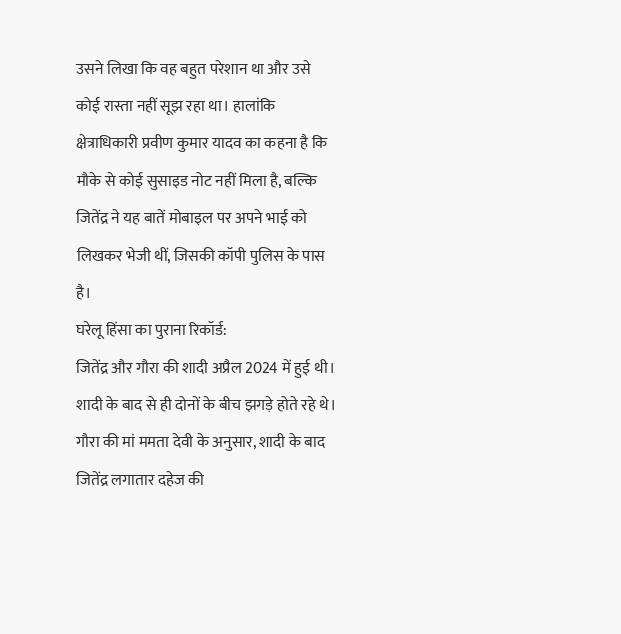उसने लिखा कि वह बहुत परेशान था और उसे कोई रास्ता नहीं सूझ रहा था। हालांकि क्षेत्राधिकारी प्रवीण कुमार यादव का कहना है कि मौके से कोई सुसाइड नोट नहीं मिला है, बल्कि जितेंद्र ने यह बातें मोबाइल पर अपने भाई को लिखकर भेजी थीं, जिसकी कॉपी पुलिस के पास है।
घरेलू हिंसा का पुराना रिकॉर्ड:
जितेंद्र और गौरा की शादी अप्रैल 2024 में हुई थी। शादी के बाद से ही दोनों के बीच झगड़े होते रहे थे। गौरा की मां ममता देवी के अनुसार, शादी के बाद जितेंद्र लगातार दहेज की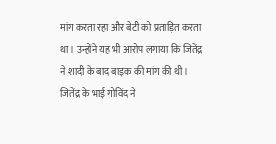मांग करता रहा और बेटी को प्रताड़ित करता था। उन्होंने यह भी आरोप लगाया कि जितेंद्र ने शादी के बाद बाइक की मांग की थी।
जितेंद्र के भाई गोविंद ने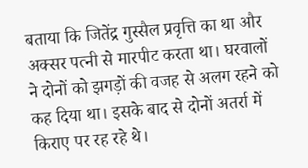बताया कि जितेंद्र गुस्सैल प्रवृत्ति का था और अक्सर पत्नी से मारपीट करता था। घरवालों ने दोनों को झगड़ों की वजह से अलग रहने को कह दिया था। इसके बाद से दोनों अतर्रा में किराए पर रह रहे थे।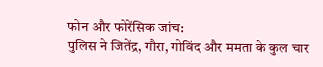फोन और फोरेंसिक जांच:
पुलिस ने जितेंद्र, गौरा, गोविंद और ममता के कुल चार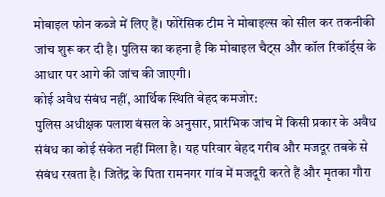मोबाइल फोन कब्जे में लिए हैं। फोरेंसिक टीम ने मोबाइल्स को सील कर तकनीकी जांच शुरू कर दी है। पुलिस का कहना है कि मोबाइल चैट्स और कॉल रिकॉर्ड्स के आधार पर आगे की जांच की जाएगी।
कोई अवैध संबंध नहीं, आर्थिक स्थिति बेहद कमजोर:
पुलिस अधीक्षक पलाश बंसल के अनुसार, प्रारंभिक जांच में किसी प्रकार के अवैध संबंध का कोई संकेत नहीं मिला है। यह परिवार बेहद गरीब और मजदूर तबके से संबंध रखता है। जितेंद्र के पिता रामनगर गांव में मजदूरी करते हैं और मृतका गौरा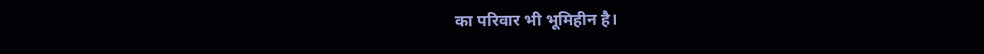का परिवार भी भूमिहीन है।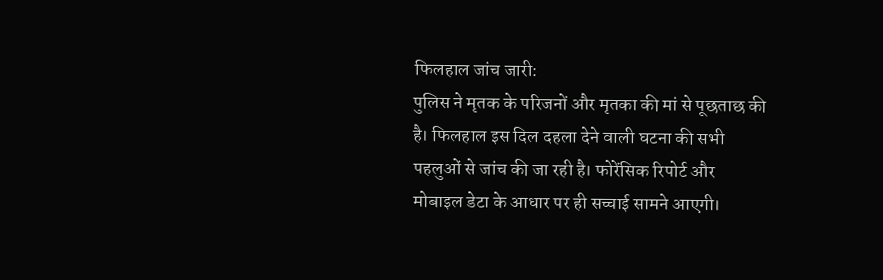फिलहाल जांच जारी:
पुलिस ने मृतक के परिजनों और मृतका की मां से पूछताछ की है। फिलहाल इस दिल दहला देने वाली घटना की सभी पहलुओं से जांच की जा रही है। फोरेंसिक रिपोर्ट और मोबाइल डेटा के आधार पर ही सच्चाई सामने आएगी।